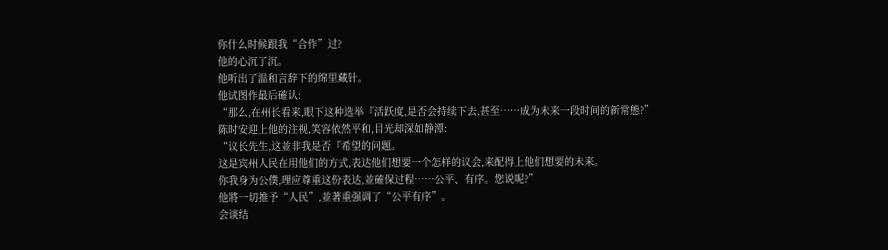你什么时候跟我“合作”过?
他的心沉了沉。
他听出了温和言辞下的绵里藏针。
他试图作最后確认:
“那么,在州长看来,眼下这种选举『活跃度,是否会持续下去,甚至……成为未来一段时间的新常態?”
陈时安迎上他的注视,笑容依然平和,目光却深如静潭:
“议长先生,这並非我是否『希望的问题。
这是宾州人民在用他们的方式,表达他们想要一个怎样的议会,来配得上他们想要的未来。
你我身为公僕,理应尊重这份表达,並確保过程……公平、有序。您说呢?”
他將一切推予“人民”,並著重强调了“公平有序”。
会谈结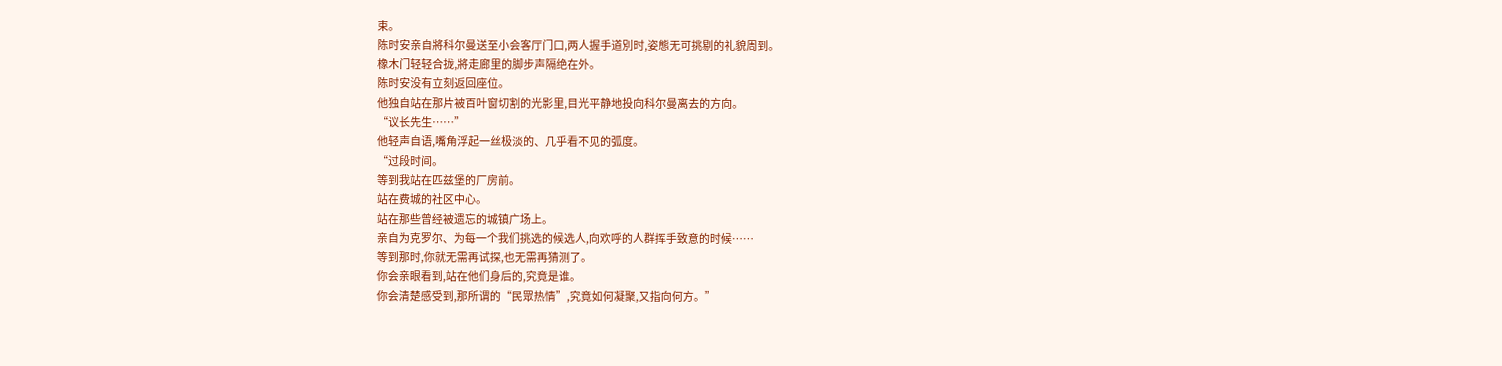束。
陈时安亲自將科尔曼送至小会客厅门口,两人握手道別时,姿態无可挑剔的礼貌周到。
橡木门轻轻合拢,將走廊里的脚步声隔绝在外。
陈时安没有立刻返回座位。
他独自站在那片被百叶窗切割的光影里,目光平静地投向科尔曼离去的方向。
“议长先生……”
他轻声自语,嘴角浮起一丝极淡的、几乎看不见的弧度。
“过段时间。
等到我站在匹兹堡的厂房前。
站在费城的社区中心。
站在那些曾经被遗忘的城镇广场上。
亲自为克罗尔、为每一个我们挑选的候选人,向欢呼的人群挥手致意的时候……
等到那时,你就无需再试探,也无需再猜测了。
你会亲眼看到,站在他们身后的,究竟是谁。
你会清楚感受到,那所谓的“民眾热情”,究竟如何凝聚,又指向何方。”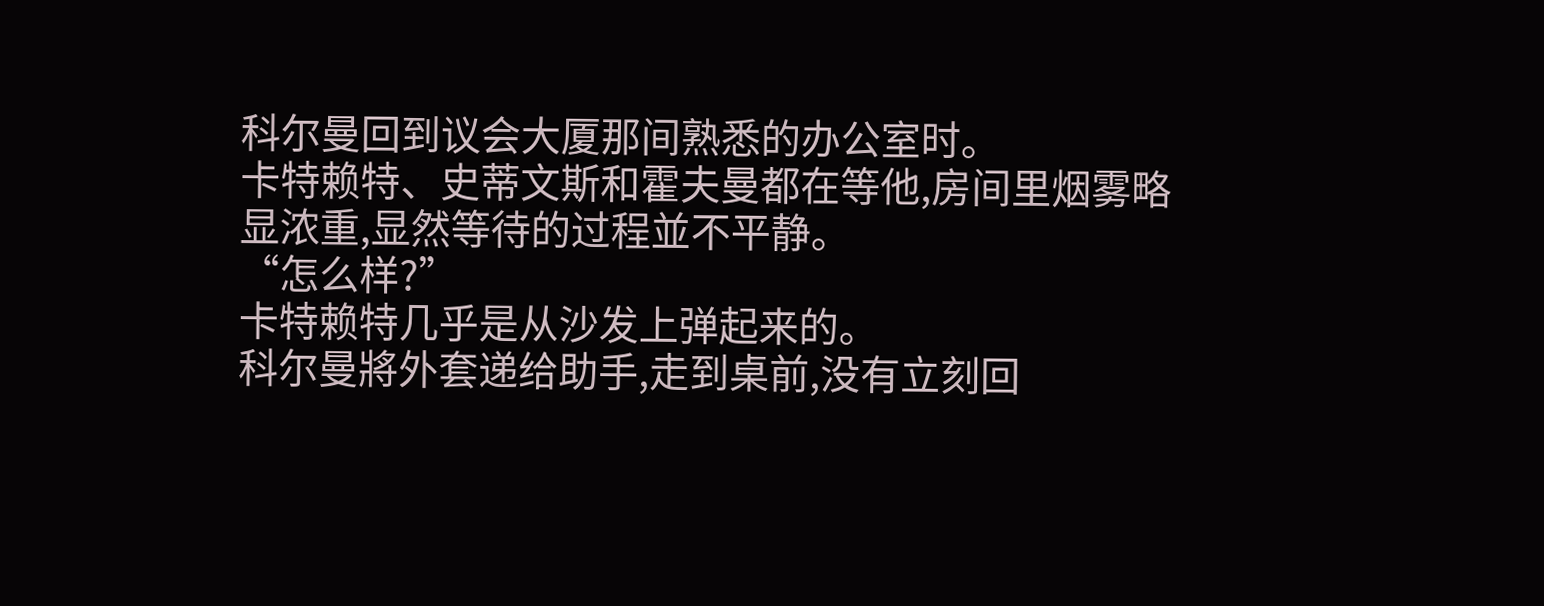科尔曼回到议会大厦那间熟悉的办公室时。
卡特赖特、史蒂文斯和霍夫曼都在等他,房间里烟雾略显浓重,显然等待的过程並不平静。
“怎么样?”
卡特赖特几乎是从沙发上弹起来的。
科尔曼將外套递给助手,走到桌前,没有立刻回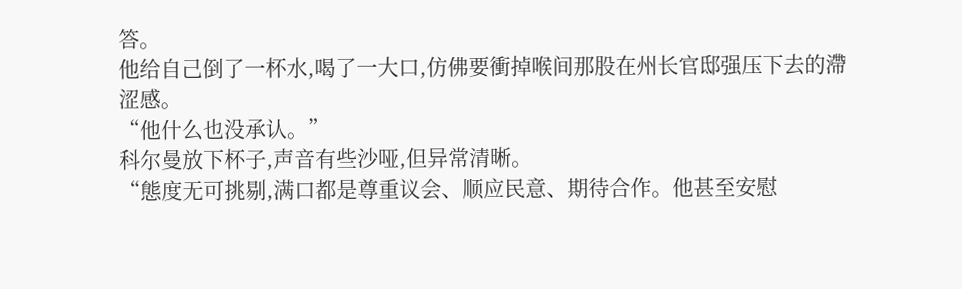答。
他给自己倒了一杯水,喝了一大口,仿佛要衝掉喉间那股在州长官邸强压下去的滯涩感。
“他什么也没承认。”
科尔曼放下杯子,声音有些沙哑,但异常清晰。
“態度无可挑剔,满口都是尊重议会、顺应民意、期待合作。他甚至安慰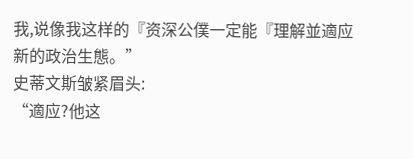我,说像我这样的『资深公僕一定能『理解並適应新的政治生態。”
史蒂文斯皱紧眉头:
“適应?他这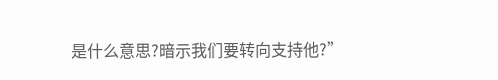是什么意思?暗示我们要转向支持他?”